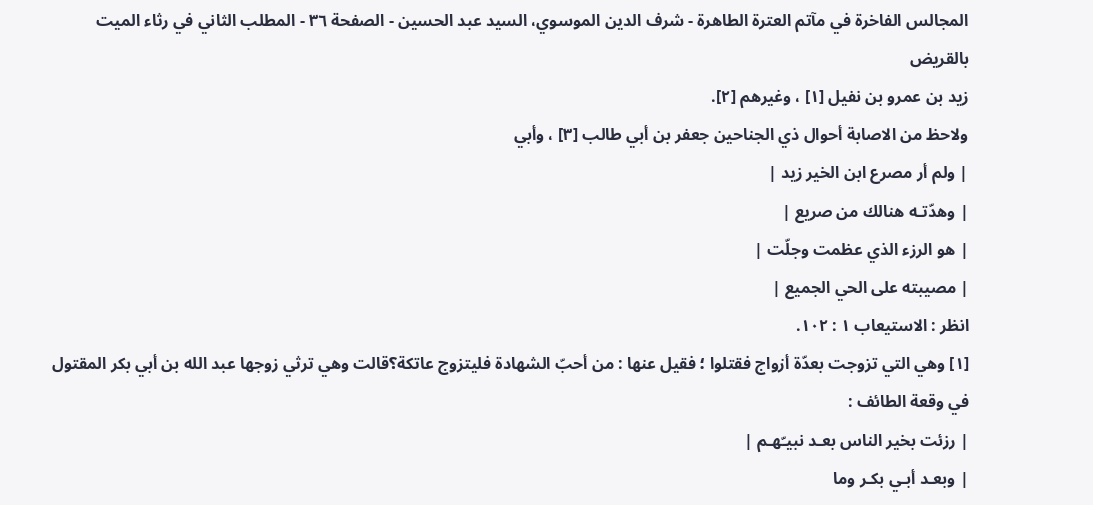المجالس الفاخرة في مآتم العترة الطاهرة - شرف الدين الموسوي، السيد عبد الحسين - الصفحة ٣٦ - المطلب الثاني في رثاء الميت بالقريض
زيد بن عمرو بن نفيل [١] ، وغيرهم [٢].
ولاحظ من الاصابة أحوال ذي الجناحين جعفر بن أبي طالب [٣] ، وأبي
| ولم أر مصرع ابن الخير زيد |
| وهدّتـه هنالك من صريع |
| هو الرزء الذي عظمت وجلّت |
| مصيبته على الحي الجميع |
انظر : الاستيعاب ١ : ١٠٢.
[١] وهي التي تزوجت بعدّة أزواج فقتلوا ؛ فقيل عنها : من أحبّ الشهادة فليتزوج عاتكة؟قالت وهي ترثي زوجها عبد الله بن أبي بكر المقتول في وقعة الطائف :
| رزئت بخير الناس بعـد نبيـّهـم |
| وبعـد أبـي بكـر وما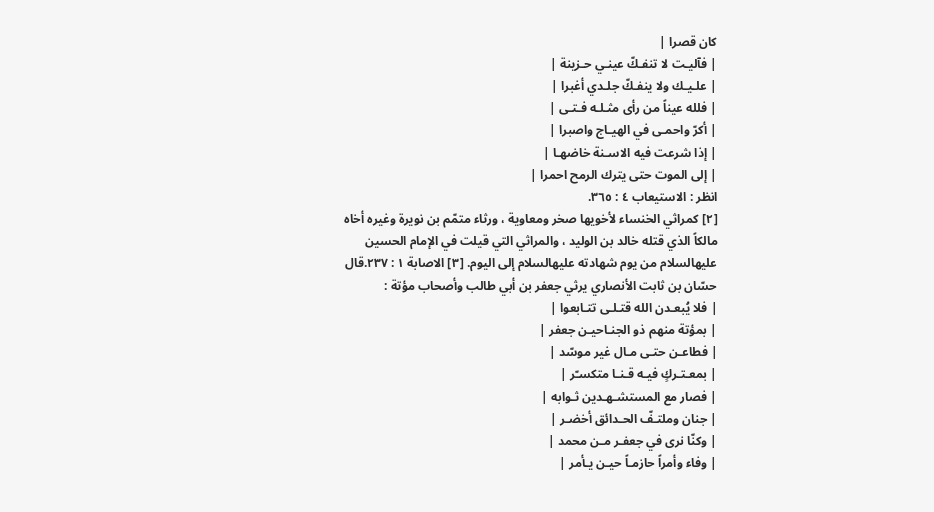كان قصرا |
| فآليـت لا تنفـكّ عينـي حـزينة |
| علـيـك ولا ينفـكّ جلـدي أغبرا |
| فلله عيناً من رأى مثـلـه فـتـى |
| أكرّ واحمـى في الهيـاج واصبرا |
| إذا شرعت فيه الاسـنة خاضهـا |
| إلى الموت حتى يترك الرمح احمرا |
انظر : الاستيعاب ٤ : ٣٦٥.
[٢] كمراثي الخنساء لأخويها صخر ومعاوية ، ورثاء متمّم بن نويرة وغيره أخاه مالكاً الذي قتله خالد بن الوليد ، والمراثي التي قيلت في الإمام الحسين عليهالسلام من يوم شهادته عليهالسلام إلى اليوم. [٣] الاصابة ١ : ٢٣٧.قال حسّان بن ثابت الأنصاري يرثي جعفر بن أبي طالب وأصحاب مؤتة :
| فلا يُبعـدن الله قتـلـى تتـابعوا |
| بمؤتة منهم ذو الجنـاحيـن جعفر |
| فطاعـن حتـى مـال غير موسّد |
| بمعـتـركٍ فيـه قـنـا متكسـّر |
| فصار مع المستشـهـدين ثـوابه |
| جنان وملتـفّ الحـدائق أخضـر |
| وكنّا نرى في جعفـر مـن محمد |
| وفاء وأمراً حازمـاً حيـن يـأمر |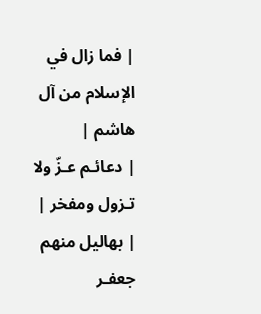| فما زال في الإسلام من آل هاشم |
| دعائـم عـزّ ولا تـزول ومفخر |
| بهاليل منهم جعفـر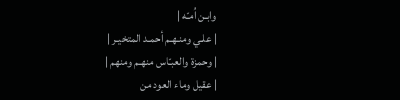وابـن اُمـّه |
| علـي ومنـهـم أحمـد المتخيـر |
| وحمزة والعبـّاس منهـم ومنهم |
| عقيل وماء العود من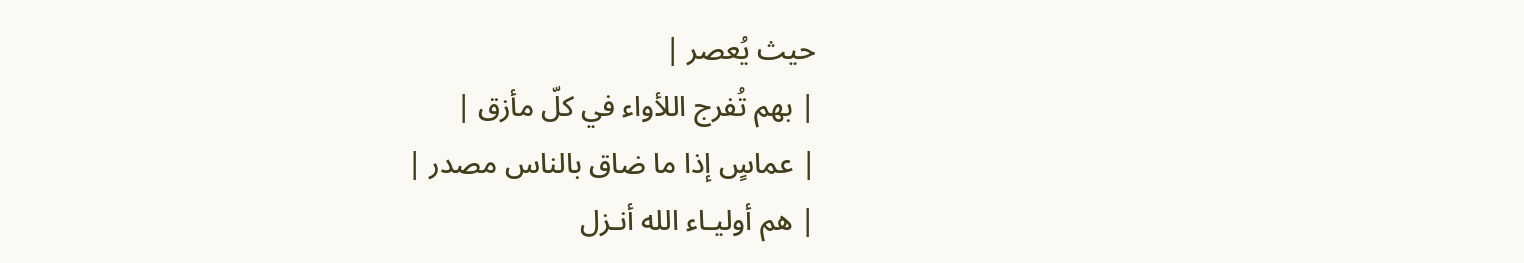حيث يُعصر |
| بهم تُفرج اللأواء في كلّ مأزق |
| عماسٍ إذا ما ضاق بالناس مصدر |
| هم أوليـاء الله أنـزل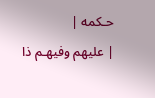حـكمه |
| عليهم وفيهـم ذا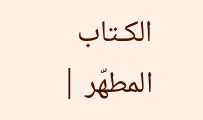الكـتاب المطهّر |